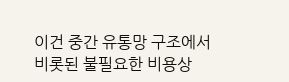이건 중간 유통망 구조에서 비롯된 불필요한 비용상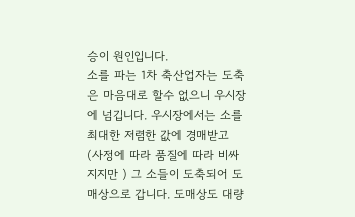승이 원인입니다.
소를 파는 1차 축산업자는 도축은 마음대로 할수 없으니 우시장에 넘깁니다. 우시장에서는 소를 최대한 저렴한 값에 경매받고 (사정에 따라 품질에 따라 비싸지지만 ) 그 소들이 도축되어 도매상으로 갑니다. 도매상도 대량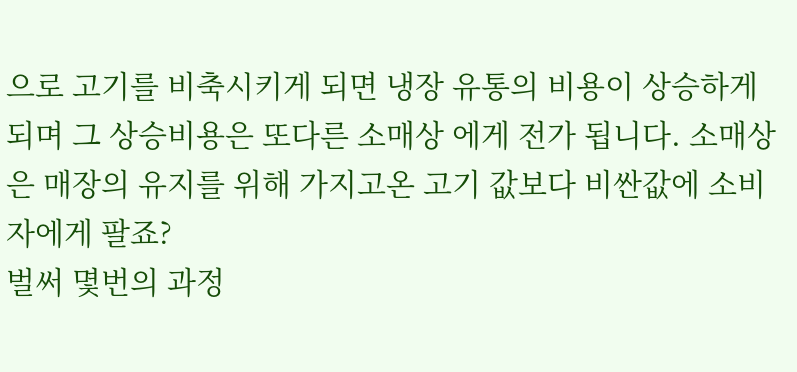으로 고기를 비축시키게 되면 냉장 유통의 비용이 상승하게 되며 그 상승비용은 또다른 소매상 에게 전가 됩니다. 소매상은 매장의 유지를 위해 가지고온 고기 값보다 비싼값에 소비자에게 팔죠?
벌써 몇번의 과정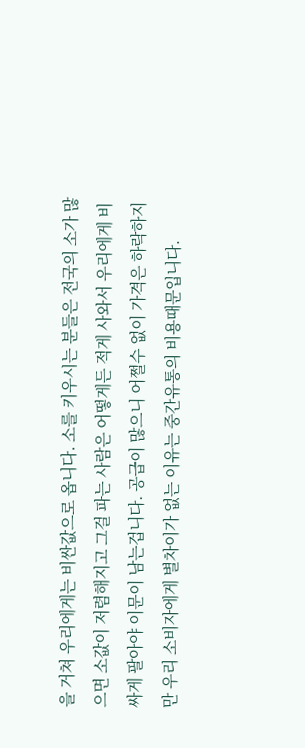을 거쳐 우리에게는 비싼값으로 옵니다. 소를 키우시는 분들은 전국의 소가 많으면 소값이 저렴해지고 그걸 파는 사람은 어떻게든 적게 사와서 우리에게 비싸게 팔아야 이문이 남는겁니다. 공급이 많으니 어쩔수 없이 가격은 하락하지만 우리 소비자에게 별차이가 없는 이유는 중간유통의 비용때문입니다.